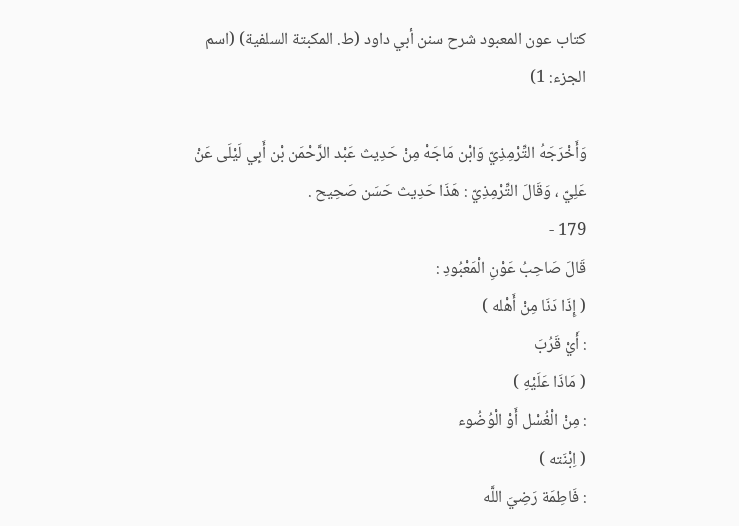كتاب عون المعبود شرح سنن أبي داود (ط. المكبتة السلفية) (اسم الجزء: 1)

وَأَخْرَجَهُ التِّرْمِذِيّ وَابْن مَاجَهْ مِنْ حَدِيث عَبْد الرَّحْمَن بْن أَبِي لَيْلَى عَنْ عَلِيّ ، وَقَالَ التِّرْمِذِيّ : هَذَا حَدِيث حَسَن صَحِيح .
179 -
قَالَ صَاحِبُ عَوْنِ الْمَعْبُودِ :
( إِذَا دَنَا مِنْ أَهْله )
: أَيْ قَرُبَ
( مَاذَا عَلَيْهِ )
: مِنْ الْغُسْل أَوْ الْوُضُوء
( اِبْنَته )
: فَاطِمَة رَضِيَ اللَّه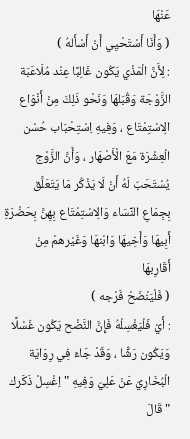عَنْهَا
( وَأَنَا أَسْتَحْيِي أَنْ أَسْأَلهُ )
: لِأَنَّ الْمَذْي يَكُون غَالِبًا عِنْد مُلَاعَبَة الزَّوْجَة وَقُبَلهَا وَنَحْو ذَلِكَ مِنْ أَنْوَاع الِاسْتِمْتَاع ، وَفِيهِ اِسْتِحْبَاب حُسْن الْعِشْرَة مَعَ الْأَصْهَار ، وَأَنَّ الزَّوْج يُسْتَحَبّ لَهُ أَنْ لَا يَذْكُر مَا يَتَعَلَّق بِجِمَاعِ النِّسَاء وَالِاسْتِمْتَاع بِهِنَّ بِحَضْرَةِ أَبِيهَا وَأَخِيهَا وَابْنهَا وَغَيْرهمْ مِنْ أَقَارِبهَا
( فَلْيَنْضَحْ فَرْجه )
: أَيْ فَلْيَغْسِلْهُ فَإِنَّ النَّضْح يَكُون غَسْلًا وَيَكُون رَشًّا ، وَقَدْ جَاءَ فِي رِوَايَة الْبُخَارِيّ عَنْ عَلِيّ وَفِيهِ " اِغْسِلْ ذَكَرك " قَالَ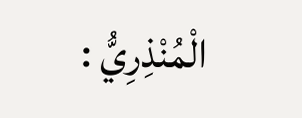الْمُنْذِرِيُّ :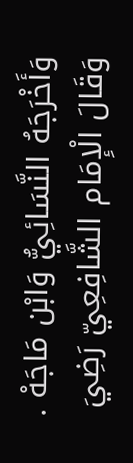وَأَخْرَجَهُ النَّسَائِيُّ وَابْن مَاجَهْ . وَقَالَ الْإِمَام الشَّافِعِيّ رَضِيَ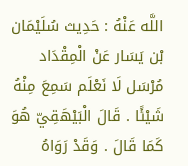اللَّه عَنْهُ : حَدِيث سُلَيْمَان بْن يَسَار عَنْ الْمِقْدَاد مُرْسَل لَا نَعْلَم سَمِعَ مِنْهُ شَيْئًا . قَالَ الْبَيْهَقِيّ هُوَ كَمَا قَالَ . وَقَدْ رَوَاهُ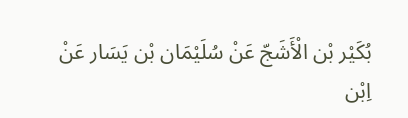بُكَيْر بْن الْأَشَجّ عَنْ سُلَيْمَان بْن يَسَار عَنْ اِبْن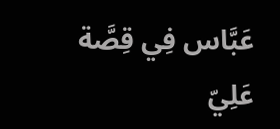عَبَّاس فِي قِصَّة عَلِيّ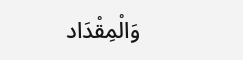وَالْمِقْدَاد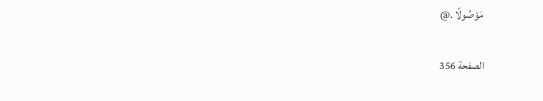مَوْصُولًا .@

الصفحة 356